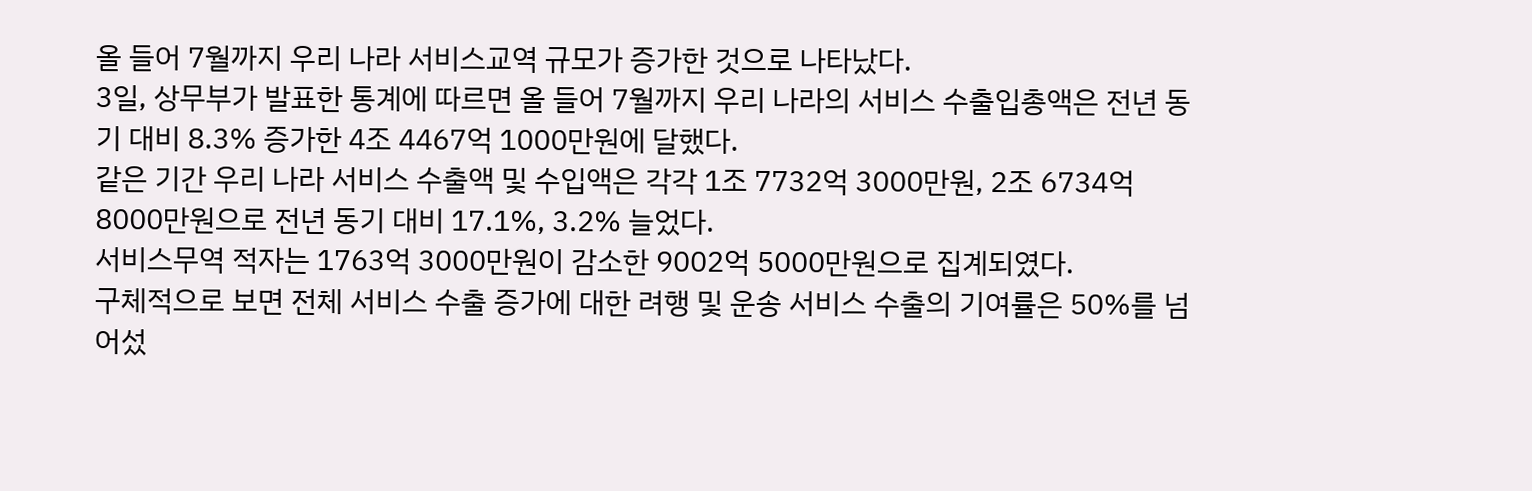올 들어 7월까지 우리 나라 서비스교역 규모가 증가한 것으로 나타났다.
3일, 상무부가 발표한 통계에 따르면 올 들어 7월까지 우리 나라의 서비스 수출입총액은 전년 동기 대비 8.3% 증가한 4조 4467억 1000만원에 달했다.
같은 기간 우리 나라 서비스 수출액 및 수입액은 각각 1조 7732억 3000만원, 2조 6734억 8000만원으로 전년 동기 대비 17.1%, 3.2% 늘었다.
서비스무역 적자는 1763억 3000만원이 감소한 9002억 5000만원으로 집계되였다.
구체적으로 보면 전체 서비스 수출 증가에 대한 려행 및 운송 서비스 수출의 기여률은 50%를 넘어섰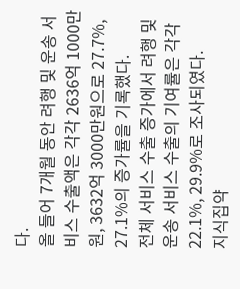다.
올 들어 7개월 동안 려행 및 운송 서비스 수출액은 각각 2636억 1000만원, 3632억 3000만원으로 27.7%, 27.1%의 증가률을 기록했다.
전체 서비스 수출 증가에서 려행 및 운송 서비스 수출의 기여률은 각각 22.1%, 29.9%로 조사되였다.
지식집약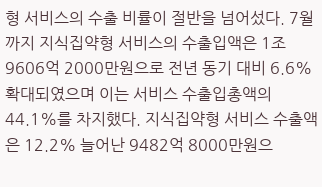형 서비스의 수출 비률이 절반을 넘어섰다. 7월까지 지식집약형 서비스의 수출입액은 1조 9606억 2000만원으로 전년 동기 대비 6.6% 확대되였으며 이는 서비스 수출입총액의 44.1%를 차지했다. 지식집약형 서비스 수출액은 12.2% 늘어난 9482억 8000만원으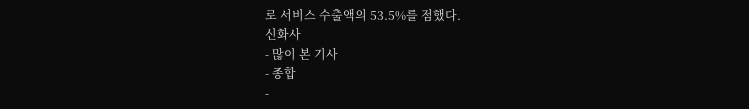로 서비스 수출액의 53.5%를 점했다.
신화사
- 많이 본 기사
- 종합
-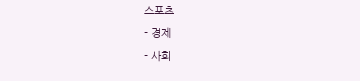스포츠
- 경제
- 사회